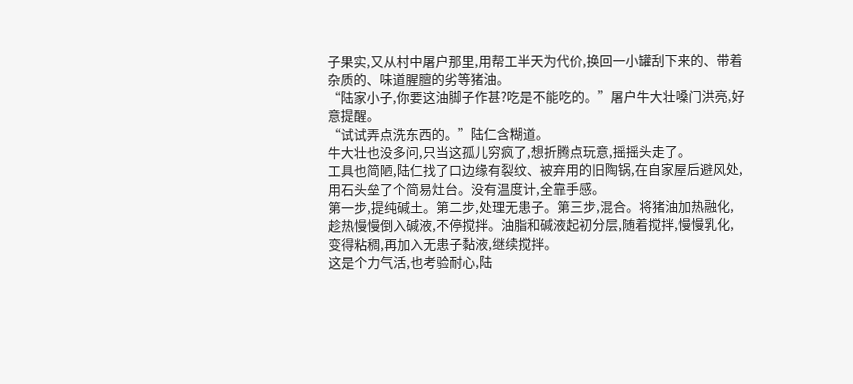子果实,又从村中屠户那里,用帮工半天为代价,换回一小罐刮下来的、带着杂质的、味道腥膻的劣等猪油。
“陆家小子,你要这油脚子作甚?吃是不能吃的。”屠户牛大壮嗓门洪亮,好意提醒。
“试试弄点洗东西的。”陆仁含糊道。
牛大壮也没多问,只当这孤儿穷疯了,想折腾点玩意,摇摇头走了。
工具也简陋,陆仁找了口边缘有裂纹、被弃用的旧陶锅,在自家屋后避风处,用石头垒了个简易灶台。没有温度计,全靠手感。
第一步,提纯碱土。第二步,处理无患子。第三步,混合。将猪油加热融化,趁热慢慢倒入碱液,不停搅拌。油脂和碱液起初分层,随着搅拌,慢慢乳化,变得粘稠,再加入无患子黏液,继续搅拌。
这是个力气活,也考验耐心,陆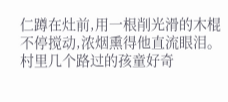仁蹲在灶前,用一根削光滑的木棍不停搅动,浓烟熏得他直流眼泪。
村里几个路过的孩童好奇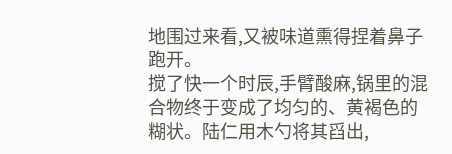地围过来看,又被味道熏得捏着鼻子跑开。
搅了快一个时辰,手臂酸麻,锅里的混合物终于变成了均匀的、黄褐色的糊状。陆仁用木勺将其舀出,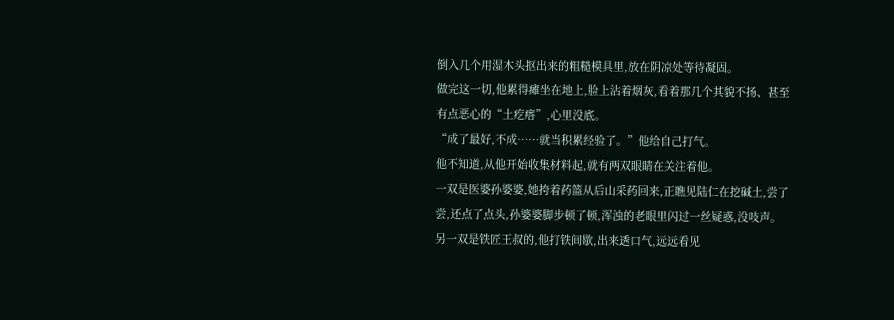倒入几个用湿木头抠出来的粗糙模具里,放在阴凉处等待凝固。
做完这一切,他累得瘫坐在地上,脸上沾着烟灰,看着那几个其貌不扬、甚至有点恶心的“土疙瘩”,心里没底。
“成了最好,不成……就当积累经验了。”他给自己打气。
他不知道,从他开始收集材料起,就有两双眼睛在关注着他。
一双是医婆孙婆婆,她挎着药篮从后山采药回来,正瞧见陆仁在挖碱土,尝了尝,还点了点头,孙婆婆脚步顿了顿,浑浊的老眼里闪过一丝疑惑,没吱声。
另一双是铁匠王叔的,他打铁间歇,出来透口气,远远看见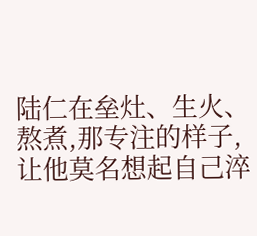陆仁在垒灶、生火、熬煮,那专注的样子,让他莫名想起自己淬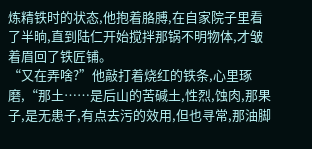炼精铁时的状态,他抱着胳膊,在自家院子里看了半晌,直到陆仁开始搅拌那锅不明物体,才皱着眉回了铁匠铺。
“又在弄啥?”他敲打着烧红的铁条,心里琢磨,“那土……是后山的苦碱土,性烈,蚀肉,那果子,是无患子,有点去污的效用,但也寻常,那油脚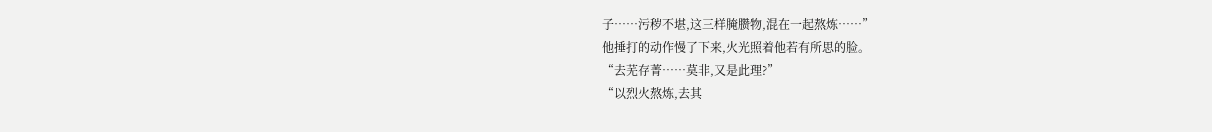子……污秽不堪,这三样腌臜物,混在一起熬炼……”
他捶打的动作慢了下来,火光照着他若有所思的脸。
“去芜存菁……莫非,又是此理?”
“以烈火熬炼,去其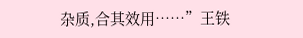杂质,合其效用……”王铁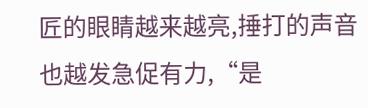匠的眼睛越来越亮,捶打的声音也越发急促有力,“是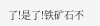了!是了!铁矿石不